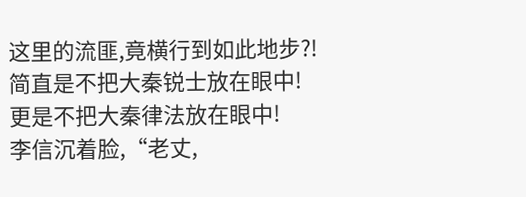这里的流匪,竟横行到如此地步?!
简直是不把大秦锐士放在眼中!
更是不把大秦律法放在眼中!
李信沉着脸,“老丈,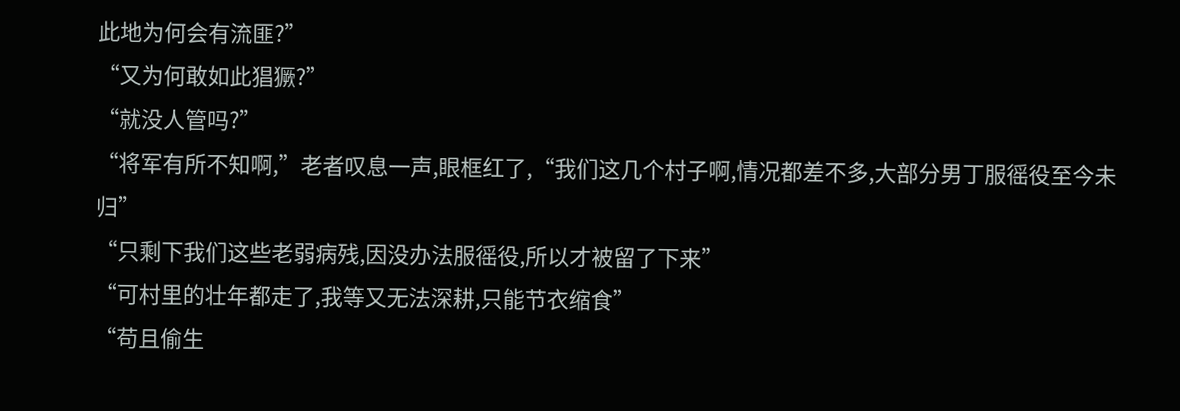此地为何会有流匪?”
“又为何敢如此猖獗?”
“就没人管吗?”
“将军有所不知啊,”老者叹息一声,眼框红了,“我们这几个村子啊,情况都差不多,大部分男丁服徭役至今未归”
“只剩下我们这些老弱病残,因没办法服徭役,所以才被留了下来”
“可村里的壮年都走了,我等又无法深耕,只能节衣缩食”
“苟且偷生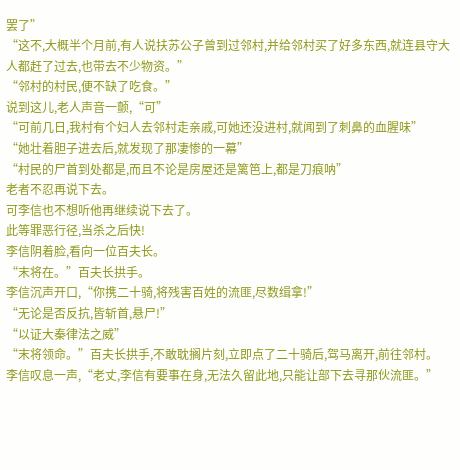罢了”
“这不,大概半个月前,有人说扶苏公子曾到过邻村,并给邻村买了好多东西,就连县守大人都赶了过去,也带去不少物资。”
“邻村的村民,便不缺了吃食。”
说到这儿,老人声音一颤,“可”
“可前几日,我村有个妇人去邻村走亲戚,可她还没进村,就闻到了刺鼻的血腥味”
“她壮着胆子进去后,就发现了那凄惨的一幕”
“村民的尸首到处都是,而且不论是房屋还是篱笆上,都是刀痕呐”
老者不忍再说下去。
可李信也不想听他再继续说下去了。
此等罪恶行径,当杀之后快!
李信阴着脸,看向一位百夫长。
“末将在。”百夫长拱手。
李信沉声开口,“你携二十骑,将残害百姓的流匪,尽数缉拿!”
“无论是否反抗,皆斩首,悬尸!”
“以证大秦律法之威”
“末将领命。”百夫长拱手,不敢耽搁片刻,立即点了二十骑后,驾马离开,前往邻村。
李信叹息一声,“老丈,李信有要事在身,无法久留此地,只能让部下去寻那伙流匪。”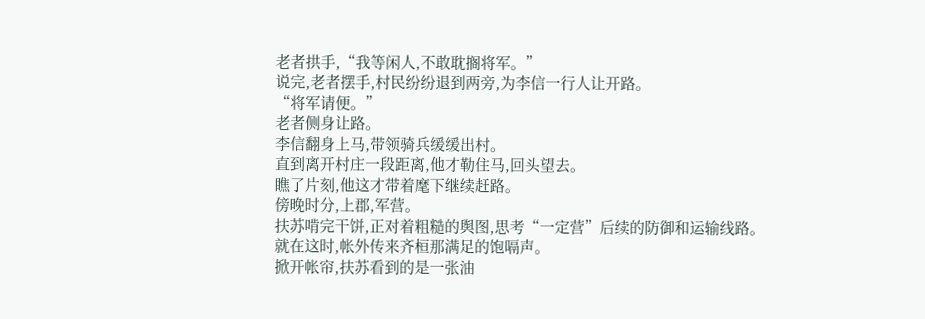老者拱手,“我等闲人,不敢耽搁将军。”
说完,老者摆手,村民纷纷退到两旁,为李信一行人让开路。
“将军请便。”
老者侧身让路。
李信翻身上马,带领骑兵缓缓出村。
直到离开村庄一段距离,他才勒住马,回头望去。
瞧了片刻,他这才带着麾下继续赶路。
傍晚时分,上郡,军营。
扶苏啃完干饼,正对着粗糙的舆图,思考“一定营”后续的防御和运输线路。
就在这时,帐外传来齐桓那满足的饱嗝声。
掀开帐帘,扶苏看到的是一张油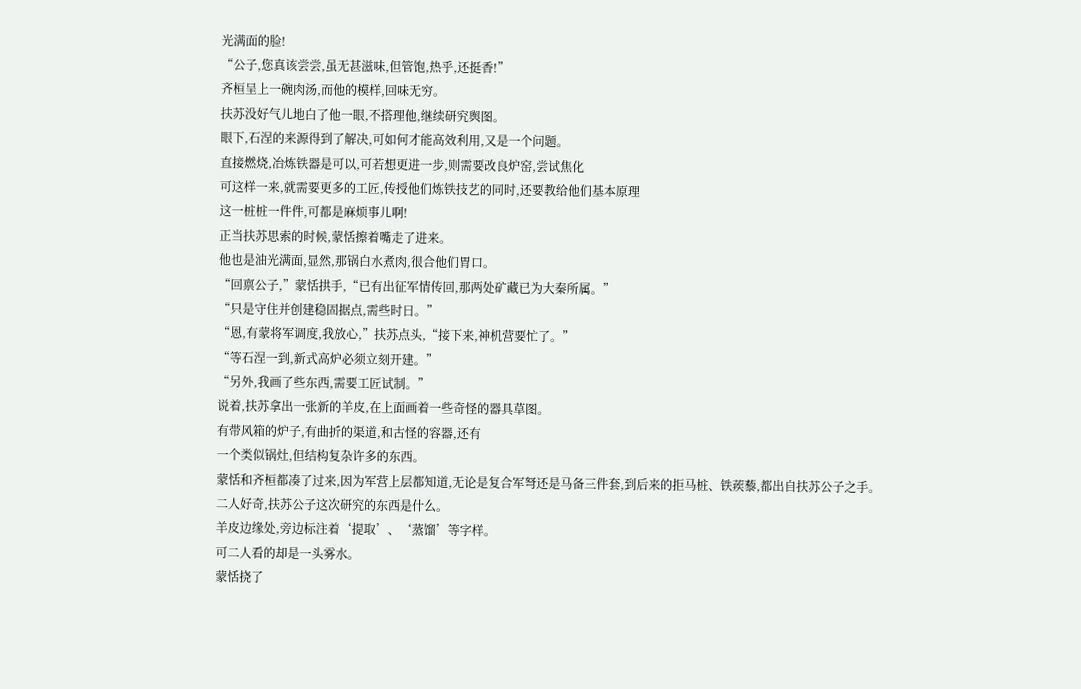光满面的脸!
“公子,您真该尝尝,虽无甚滋味,但管饱,热乎,还挺香!”
齐桓呈上一碗肉汤,而他的模样,回味无穷。
扶苏没好气儿地白了他一眼,不搭理他,继续研究舆图。
眼下,石涅的来源得到了解决,可如何才能高效利用,又是一个问题。
直接燃烧,冶炼铁器是可以,可若想更进一步,则需要改良炉窑,尝试焦化
可这样一来,就需要更多的工匠,传授他们炼铁技艺的同时,还要教给他们基本原理
这一桩桩一件件,可都是麻烦事儿啊!
正当扶苏思索的时候,蒙恬擦着嘴走了进来。
他也是油光满面,显然,那锅白水煮肉,很合他们胃口。
“回禀公子,”蒙恬拱手,“已有出征军情传回,那两处矿藏已为大秦所属。”
“只是守住并创建稳固据点,需些时日。”
“恩,有蒙将军调度,我放心,”扶苏点头,“接下来,神机营要忙了。”
“等石涅一到,新式高炉必须立刻开建。”
“另外,我画了些东西,需要工匠试制。”
说着,扶苏拿出一张新的羊皮,在上面画着一些奇怪的器具草图。
有带风箱的炉子,有曲折的渠道,和古怪的容器,还有
一个类似锅灶,但结构复杂许多的东西。
蒙恬和齐桓都凑了过来,因为军营上层都知道,无论是复合军弩还是马备三件套,到后来的拒马桩、铁蒺藜,都出自扶苏公子之手。
二人好奇,扶苏公子这次研究的东西是什么。
羊皮边缘处,旁边标注着‘提取’、‘蒸馏’等字样。
可二人看的却是一头雾水。
蒙恬挠了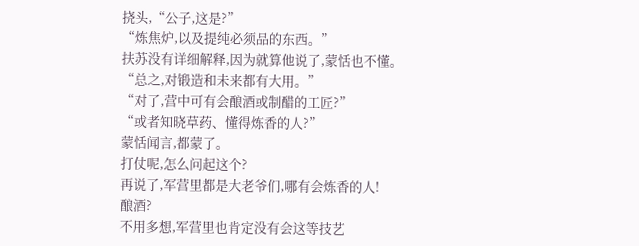挠头,“公子,这是?”
“炼焦炉,以及提纯必须品的东西。”
扶苏没有详细解释,因为就算他说了,蒙恬也不懂。
“总之,对锻造和未来都有大用。”
“对了,营中可有会酿酒或制醋的工匠?”
“或者知晓草药、懂得炼香的人?”
蒙恬闻言,都蒙了。
打仗呢,怎么问起这个?
再说了,军营里都是大老爷们,哪有会炼香的人!
酿酒?
不用多想,军营里也肯定没有会这等技艺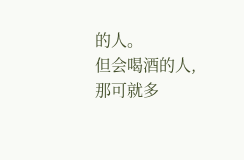的人。
但会喝酒的人,那可就多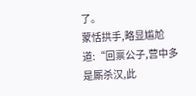了。
蒙恬拱手,略显尴尬道:“回禀公子,营中多是厮杀汉,此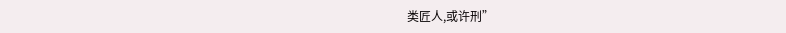类匠人,或许刑”